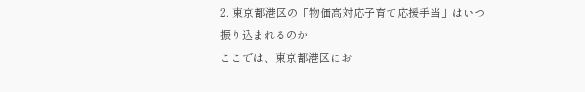2. 東京都港区の「物価高対応子育て応援手当」はいつ振り込まれるのか
ここでは、東京都港区にお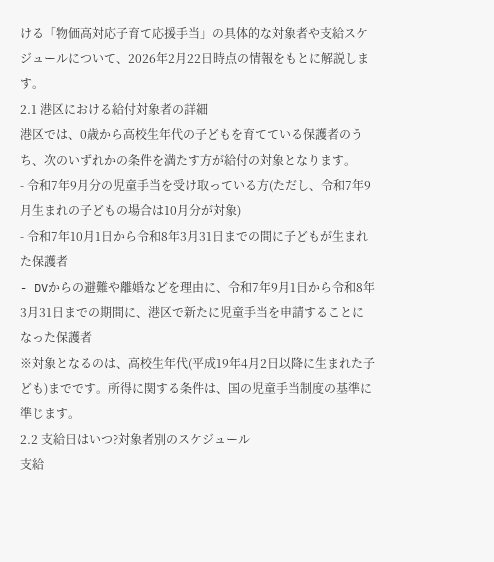ける「物価高対応子育て応援手当」の具体的な対象者や支給スケジュールについて、2026年2月22日時点の情報をもとに解説します。
2.1 港区における給付対象者の詳細
港区では、0歳から高校生年代の子どもを育てている保護者のうち、次のいずれかの条件を満たす方が給付の対象となります。
- 令和7年9月分の児童手当を受け取っている方(ただし、令和7年9月生まれの子どもの場合は10月分が対象)
- 令和7年10月1日から令和8年3月31日までの間に子どもが生まれた保護者
- DVからの避難や離婚などを理由に、令和7年9月1日から令和8年3月31日までの期間に、港区で新たに児童手当を申請することになった保護者
※対象となるのは、高校生年代(平成19年4月2日以降に生まれた子ども)までです。所得に関する条件は、国の児童手当制度の基準に準じます。
2.2 支給日はいつ?対象者別のスケジュール
支給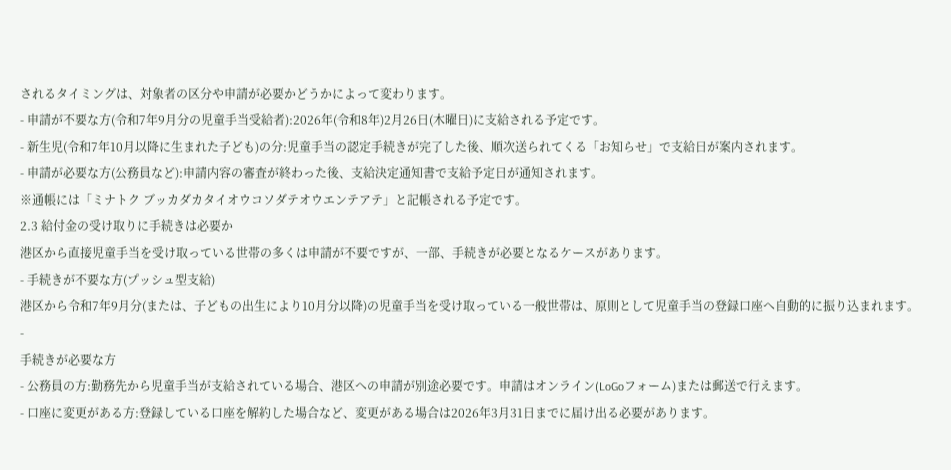されるタイミングは、対象者の区分や申請が必要かどうかによって変わります。
- 申請が不要な方(令和7年9月分の児童手当受給者):2026年(令和8年)2月26日(木曜日)に支給される予定です。
- 新生児(令和7年10月以降に生まれた子ども)の分:児童手当の認定手続きが完了した後、順次送られてくる「お知らせ」で支給日が案内されます。
- 申請が必要な方(公務員など):申請内容の審査が終わった後、支給決定通知書で支給予定日が通知されます。
※通帳には「ミナトク ブッカダカタイオウコソダテオウエンテアテ」と記帳される予定です。
2.3 給付金の受け取りに手続きは必要か
港区から直接児童手当を受け取っている世帯の多くは申請が不要ですが、一部、手続きが必要となるケースがあります。
- 手続きが不要な方(プッシュ型支給)
港区から令和7年9月分(または、子どもの出生により10月分以降)の児童手当を受け取っている一般世帯は、原則として児童手当の登録口座へ自動的に振り込まれます。
-
手続きが必要な方
- 公務員の方:勤務先から児童手当が支給されている場合、港区への申請が別途必要です。申請はオンライン(LoGoフォーム)または郵送で行えます。
- 口座に変更がある方:登録している口座を解約した場合など、変更がある場合は2026年3月31日までに届け出る必要があります。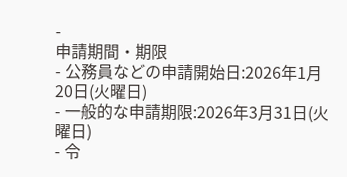-
申請期間・期限
- 公務員などの申請開始日:2026年1月20日(火曜日)
- 一般的な申請期限:2026年3月31日(火曜日)
- 令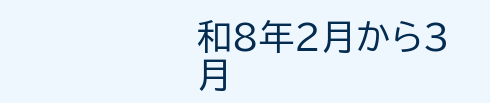和8年2月から3月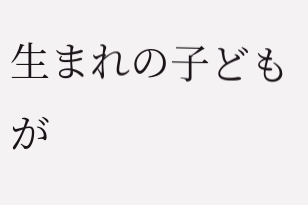生まれの子どもが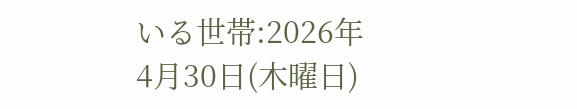いる世帯:2026年4月30日(木曜日)